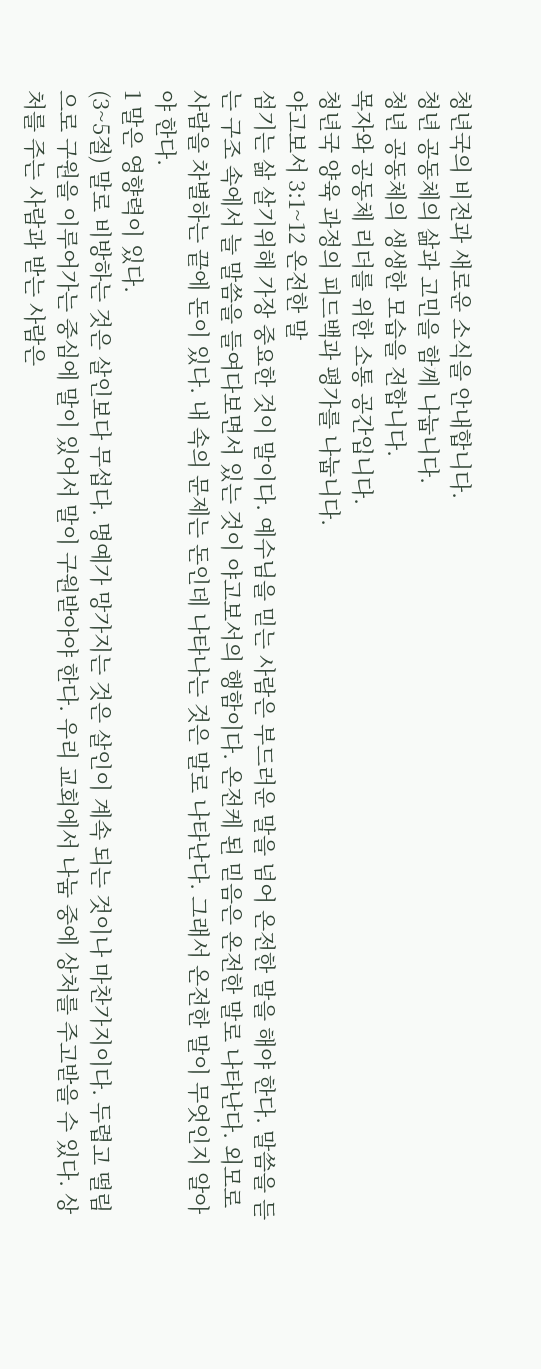청년국의 비전과 새로운 소식을 안내합니다.
청년 공동체의 삶과 고민을 함께 나눕니다.
청년 공동체의 생생한 모습을 전합니다.
목자와 공동체 리더를 위한 소통 공간입니다.
청년국 양육 과정의 피드백과 평가를 나눕니다.
야고보서 3:1~12 온전한 말
섬기는 삶 살기위해 가장 중요한 것이 말이다. 예수님을 믿는 사람은 부드러운 말을 넘어 온전한 말을 해야 한다. 말씀을 듣는 구조 속에서 늘 말씀을 들여다보면서 있는 것이 야고보서의 행함이다. 온전케 된 믿음은 온전한 말로 나타난다. 외모로 사람을 차별하는 끝에 돈이 있다. 내 속의 문제는 돈인데 나타나는 것은 말로 나타난다. 그래서 온전한 말이 무엇인지 알아야 한다.
1 말은 영향력이 있다.
(3~5절) 말로 비방하는 것은 살인보다 무섭다. 명예가 망가지는 것은 살인이 계속 되는 것이나 마찬가지이다. 두렵고 떨림으로 구원을 이루어가는 중심에 말이 있어서 말이 구원받아야 한다. 우리 교회에서 나눔 중에 상처를 주고받을 수 있다. 상처를 주는 사람과 받는 사람은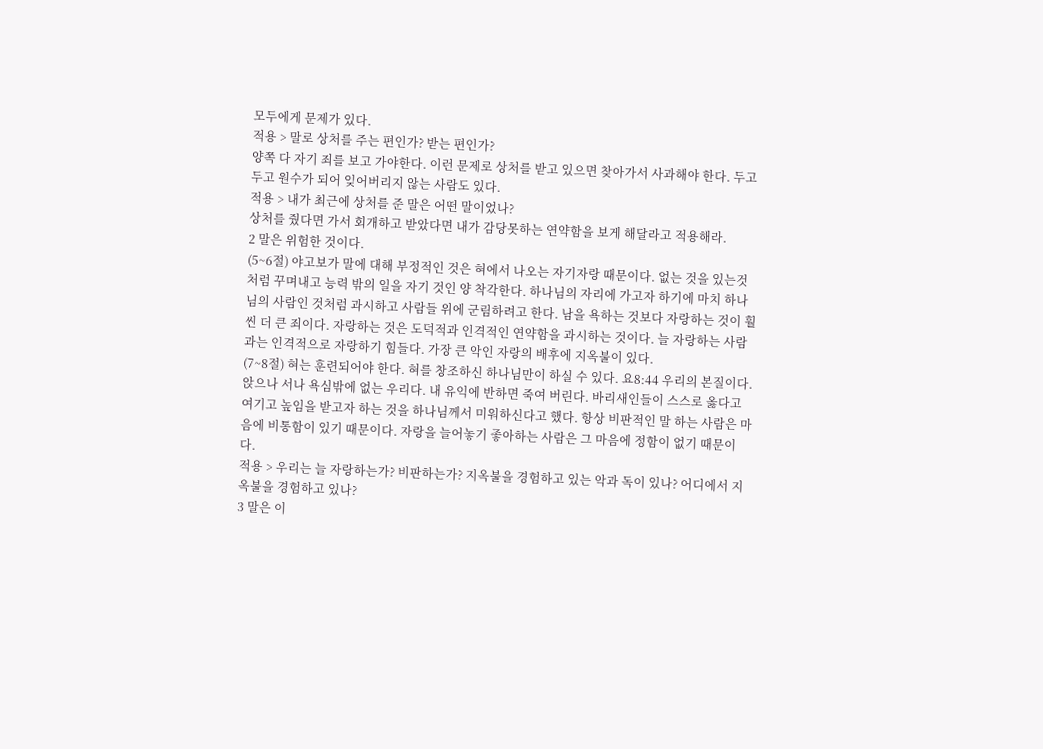모두에게 문제가 있다.
적용 > 말로 상처를 주는 편인가? 받는 편인가?
양쪽 다 자기 죄를 보고 가야한다. 이런 문제로 상처를 받고 있으면 찾아가서 사과해야 한다. 두고두고 원수가 되어 잊어버리지 않는 사람도 있다.
적용 > 내가 최근에 상처를 준 말은 어떤 말이었나?
상처를 줬다면 가서 회개하고 받았다면 내가 감당못하는 연약함을 보게 해달라고 적용해라.
2 말은 위험한 것이다.
(5~6절) 야고보가 말에 대해 부정적인 것은 혀에서 나오는 자기자랑 때문이다. 없는 것을 있는것처럼 꾸며내고 능력 밖의 일을 자기 것인 양 착각한다. 하나님의 자리에 가고자 하기에 마치 하나님의 사람인 것처럼 과시하고 사람들 위에 군림하려고 한다. 남을 욕하는 것보다 자랑하는 것이 훨씬 더 큰 죄이다. 자랑하는 것은 도덕적과 인격적인 연약함을 과시하는 것이다. 늘 자랑하는 사람과는 인격적으로 자랑하기 힘들다. 가장 큰 악인 자랑의 배후에 지옥불이 있다.
(7~8절) 혀는 훈련되어야 한다. 혀를 창조하신 하나님만이 하실 수 있다. 요8:44 우리의 본질이다. 앉으나 서나 욕심밖에 없는 우리다. 내 유익에 반하면 죽여 버린다. 바리새인들이 스스로 옳다고 여기고 높임을 받고자 하는 것을 하나님께서 미워하신다고 했다. 항상 비판적인 말 하는 사람은 마음에 비통함이 있기 때문이다. 자랑을 늘어놓기 좋아하는 사람은 그 마음에 정함이 없기 때문이다.
적용 > 우리는 늘 자랑하는가? 비판하는가? 지옥불을 경험하고 있는 악과 독이 있나? 어디에서 지옥불을 경험하고 있나?
3 말은 이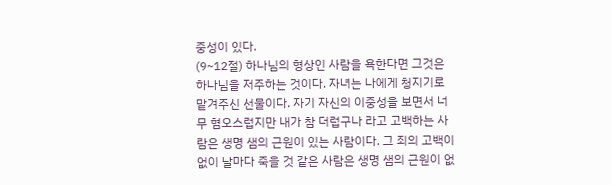중성이 있다.
(9~12절) 하나님의 형상인 사람을 욕한다면 그것은 하나님을 저주하는 것이다. 자녀는 나에게 청지기로 맡겨주신 선물이다. 자기 자신의 이중성을 보면서 너무 혐오스럽지만 내가 참 더럽구나 라고 고백하는 사람은 생명 샘의 근원이 있는 사람이다. 그 죄의 고백이 없이 날마다 죽을 것 같은 사람은 생명 샘의 근원이 없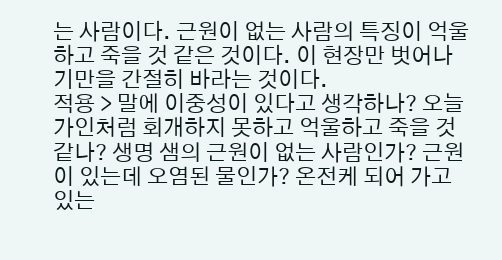는 사람이다. 근원이 없는 사람의 특징이 억울하고 죽을 것 같은 것이다. 이 현장만 벗어나기만을 간절히 바라는 것이다.
적용 > 말에 이중성이 있다고 생각하나? 오늘 가인처럼 회개하지 못하고 억울하고 죽을 것 같나? 생명 샘의 근원이 없는 사람인가? 근원이 있는데 오염된 물인가? 온전케 되어 가고 있는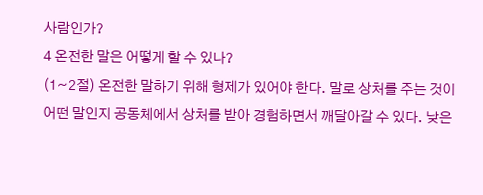사람인가?
4 온전한 말은 어떻게 할 수 있나?
(1~2절) 온전한 말하기 위해 형제가 있어야 한다. 말로 상처를 주는 것이 어떤 말인지 공동체에서 상처를 받아 경험하면서 깨달아갈 수 있다. 낮은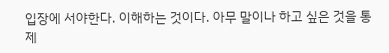입장에 서야한다. 이해하는 것이다. 아무 말이나 하고 싶은 것을 통제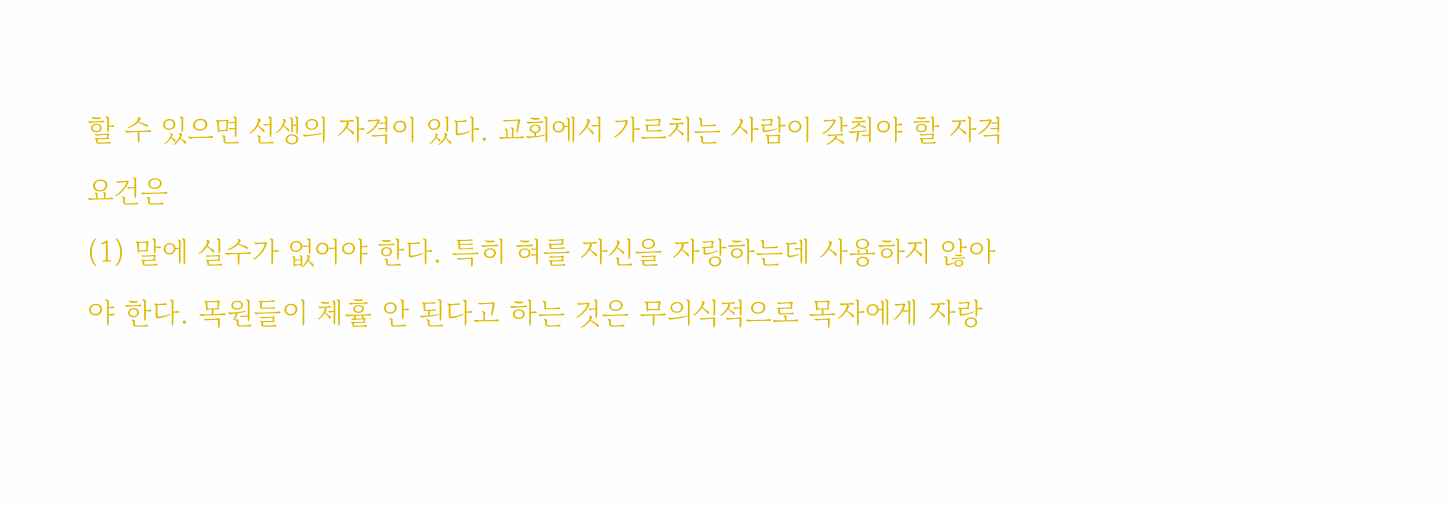할 수 있으면 선생의 자격이 있다. 교회에서 가르치는 사람이 갖춰야 할 자격 요건은
(1) 말에 실수가 없어야 한다. 특히 혀를 자신을 자랑하는데 사용하지 않아야 한다. 목원들이 체휼 안 된다고 하는 것은 무의식적으로 목자에게 자랑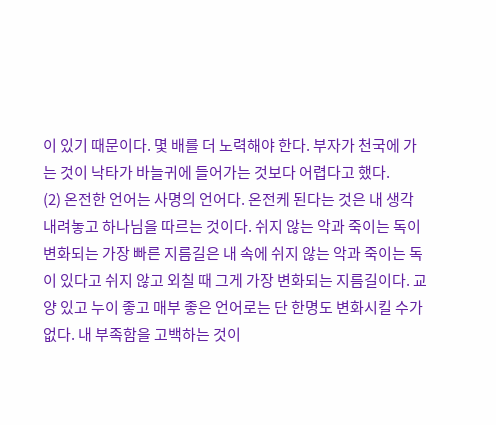이 있기 때문이다. 몇 배를 더 노력해야 한다. 부자가 천국에 가는 것이 낙타가 바늘귀에 들어가는 것보다 어렵다고 했다.
(2) 온전한 언어는 사명의 언어다. 온전케 된다는 것은 내 생각 내려놓고 하나님을 따르는 것이다. 쉬지 않는 악과 죽이는 독이 변화되는 가장 빠른 지름길은 내 속에 쉬지 않는 악과 죽이는 독이 있다고 쉬지 않고 외칠 때 그게 가장 변화되는 지름길이다. 교양 있고 누이 좋고 매부 좋은 언어로는 단 한명도 변화시킬 수가 없다. 내 부족함을 고백하는 것이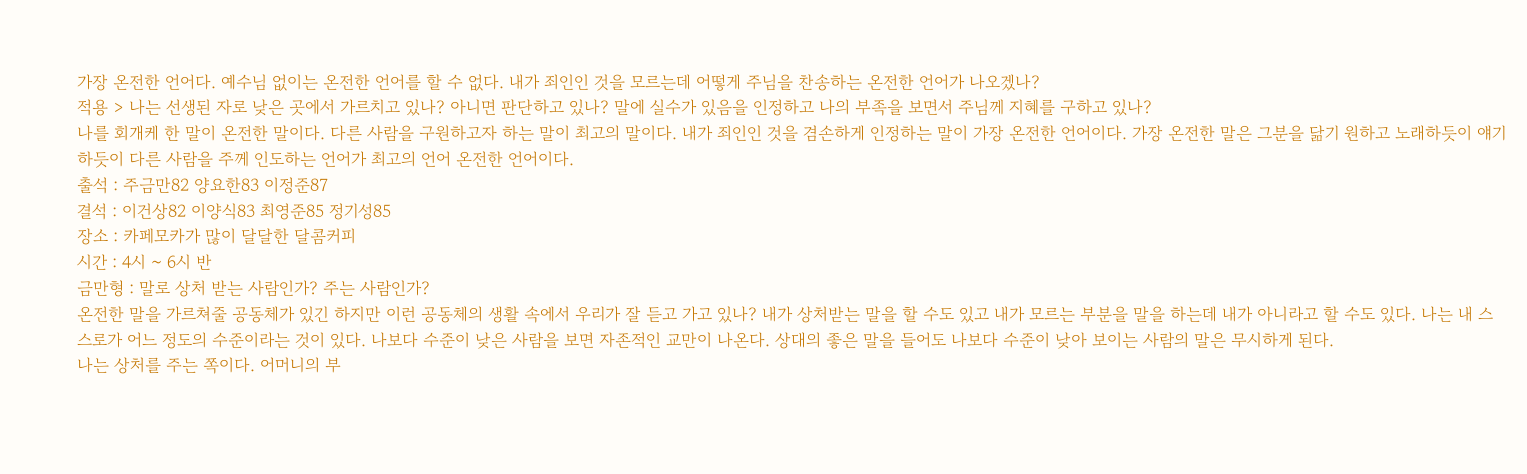가장 온전한 언어다. 예수님 없이는 온전한 언어를 할 수 없다. 내가 죄인인 것을 모르는데 어떻게 주님을 찬송하는 온전한 언어가 나오겠나?
적용 > 나는 선생된 자로 낮은 곳에서 가르치고 있나? 아니면 판단하고 있나? 말에 실수가 있음을 인정하고 나의 부족을 보면서 주님께 지혜를 구하고 있나?
나를 회개케 한 말이 온전한 말이다. 다른 사람을 구원하고자 하는 말이 최고의 말이다. 내가 죄인인 것을 겸손하게 인정하는 말이 가장 온전한 언어이다. 가장 온전한 말은 그분을 닮기 원하고 노래하듯이 얘기하듯이 다른 사람을 주께 인도하는 언어가 최고의 언어 온전한 언어이다.
출석 : 주금만82 양요한83 이정준87
결석 : 이건상82 이양식83 최영준85 정기성85
장소 : 카페모카가 많이 달달한 달콤커피
시간 : 4시 ~ 6시 반
금만형 : 말로 상처 받는 사람인가? 주는 사람인가?
온전한 말을 가르쳐줄 공동체가 있긴 하지만 이런 공동체의 생활 속에서 우리가 잘 듣고 가고 있나? 내가 상처받는 말을 할 수도 있고 내가 모르는 부분을 말을 하는데 내가 아니라고 할 수도 있다. 나는 내 스스로가 어느 정도의 수준이라는 것이 있다. 나보다 수준이 낮은 사람을 보면 자존적인 교만이 나온다. 상대의 좋은 말을 들어도 나보다 수준이 낮아 보이는 사람의 말은 무시하게 된다.
나는 상처를 주는 쪽이다. 어머니의 부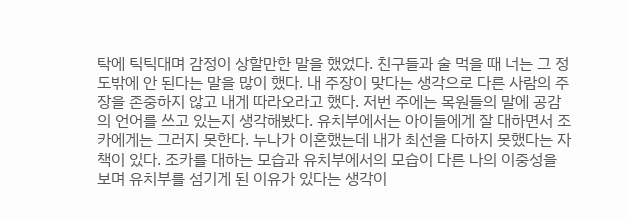탁에 틱틱대며 감정이 상할만한 말을 했었다. 친구들과 술 먹을 때 너는 그 정도밖에 안 된다는 말을 많이 했다. 내 주장이 맞다는 생각으로 다른 사람의 주장을 존중하지 않고 내게 따라오라고 했다. 저번 주에는 목원들의 말에 공감의 언어를 쓰고 있는지 생각해봤다. 유치부에서는 아이들에게 잘 대하면서 조카에게는 그러지 못한다. 누나가 이혼했는데 내가 최선을 다하지 못했다는 자책이 있다. 조카를 대하는 모습과 유치부에서의 모습이 다른 나의 이중성을 보며 유치부를 섬기게 된 이유가 있다는 생각이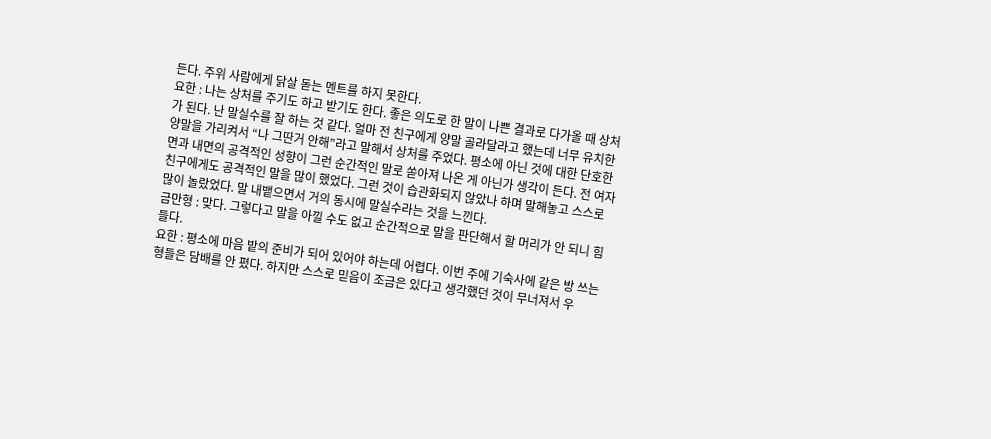든다. 주위 사람에게 닭살 돋는 멘트를 하지 못한다.
요한 : 나는 상처를 주기도 하고 받기도 한다. 좋은 의도로 한 말이 나쁜 결과로 다가올 때 상처가 된다. 난 말실수를 잘 하는 것 같다. 얼마 전 친구에게 양말 골라달라고 했는데 너무 유치한 양말을 가리켜서 “나 그딴거 안해”라고 말해서 상처를 주었다. 평소에 아닌 것에 대한 단호한 면과 내면의 공격적인 성향이 그런 순간적인 말로 쏟아져 나온 게 아닌가 생각이 든다. 전 여자친구에게도 공격적인 말을 많이 했었다. 그런 것이 습관화되지 않았나 하며 말해놓고 스스로 많이 놀랐었다. 말 내뱉으면서 거의 동시에 말실수라는 것을 느낀다.
금만형 : 맞다. 그렇다고 말을 아낄 수도 없고 순간적으로 말을 판단해서 할 머리가 안 되니 힘들다.
요한 : 평소에 마음 밭의 준비가 되어 있어야 하는데 어렵다. 이번 주에 기숙사에 같은 방 쓰는 형들은 담배를 안 폈다. 하지만 스스로 믿음이 조금은 있다고 생각했던 것이 무너져서 우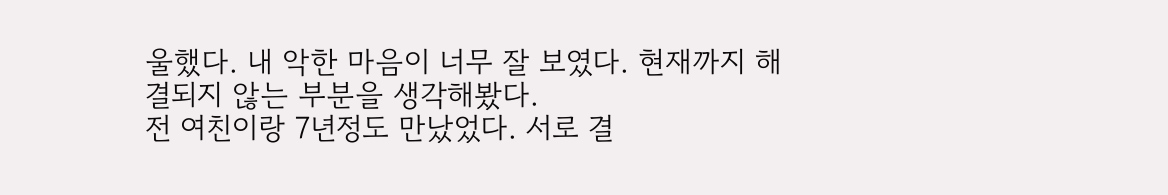울했다. 내 악한 마음이 너무 잘 보였다. 현재까지 해결되지 않는 부분을 생각해봤다.
전 여친이랑 7년정도 만났었다. 서로 결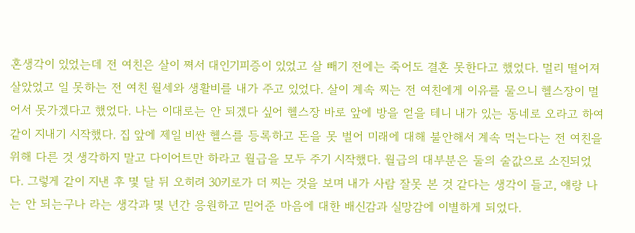혼생각이 있었는데 전 여친은 살이 쪄서 대인기피증이 있었고 살 빼기 전에는 죽어도 결혼 못한다고 했었다. 멀리 떨어져 살았었고 일 못하는 전 여친 월세와 생활비를 내가 주고 있었다. 살이 계속 찌는 전 여친에게 이유를 물으니 헬스장이 멀어서 못가겠다고 했었다. 나는 이대로는 안 되겠다 싶어 헬스장 바로 앞에 방을 얻을 테니 내가 있는 동네로 오라고 하여 같이 지내기 시작했다. 집 앞에 제일 비싼 헬스를 등록하고 돈을 못 벌어 미래에 대해 불안해서 계속 먹는다는 전 여친을 위해 다른 것 생각하지 말고 다이어트만 하라고 월급을 모두 주기 시작했다. 월급의 대부분은 둘의 술값으로 소진되었다. 그렇게 같이 지낸 후 몇 달 뒤 오히려 30키로가 더 찌는 것을 보며 내가 사람 잘못 본 것 같다는 생각이 들고, 얘랑 나는 안 되는구나 라는 생각과 몇 년간 응원하고 믿어준 마음에 대한 배신감과 실망감에 이별하게 되었다.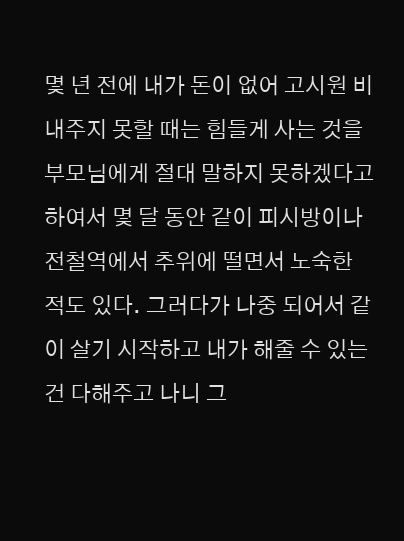몇 년 전에 내가 돈이 없어 고시원 비 내주지 못할 때는 힘들게 사는 것을 부모님에게 절대 말하지 못하겠다고 하여서 몇 달 동안 같이 피시방이나 전철역에서 추위에 떨면서 노숙한 적도 있다. 그러다가 나중 되어서 같이 살기 시작하고 내가 해줄 수 있는 건 다해주고 나니 그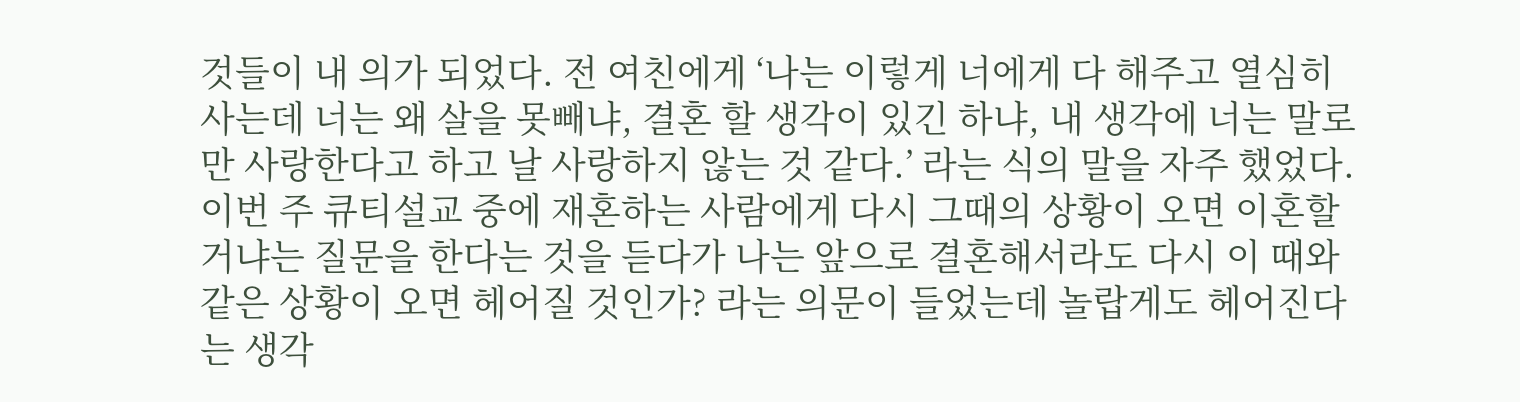것들이 내 의가 되었다. 전 여친에게 ‘나는 이렇게 너에게 다 해주고 열심히 사는데 너는 왜 살을 못빼냐, 결혼 할 생각이 있긴 하냐, 내 생각에 너는 말로만 사랑한다고 하고 날 사랑하지 않는 것 같다.’ 라는 식의 말을 자주 했었다.
이번 주 큐티설교 중에 재혼하는 사람에게 다시 그때의 상황이 오면 이혼할거냐는 질문을 한다는 것을 듣다가 나는 앞으로 결혼해서라도 다시 이 때와 같은 상황이 오면 헤어질 것인가? 라는 의문이 들었는데 놀랍게도 헤어진다는 생각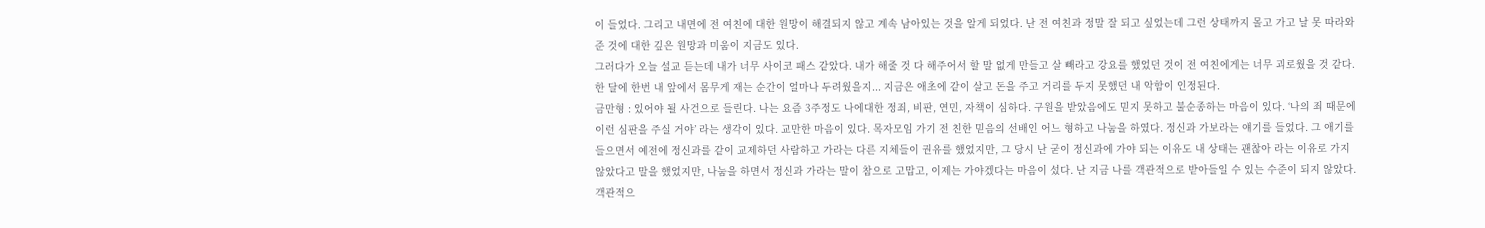이 들었다. 그리고 내면에 전 여친에 대한 원망이 해결되지 않고 계속 남아있는 것을 알게 되었다. 난 전 여친과 정말 잘 되고 싶었는데 그런 상태까지 몰고 가고 날 못 따라와 준 것에 대한 깊은 원망과 미움이 지금도 있다.
그러다가 오늘 설교 듣는데 내가 너무 사이코 패스 같았다. 내가 해줄 것 다 해주어서 할 말 없게 만들고 살 빼라고 강요를 했었던 것이 전 여친에게는 너무 괴로웠을 것 같다. 한 달에 한번 내 앞에서 몸무게 재는 순간이 얼마나 두려웠을지... 지금은 애초에 같이 살고 돈을 주고 거리를 두지 못했던 내 악함이 인정된다.
금만형 : 있어야 될 사건으로 들린다. 나는 요즘 3주정도 나에대한 정죄, 비판, 연민, 자책이 심하다. 구원을 받았음에도 믿지 못하고 불순종하는 마음이 있다. ‘나의 죄 때문에 이런 심판을 주실 거야’ 라는 생각이 있다. 교만한 마음이 있다. 목자모임 가기 전 친한 믿음의 선배인 어느 형하고 나눔을 하였다. 정신과 가보라는 얘기를 들었다. 그 애기를 들으면서 예전에 정신과를 같이 교제하던 사람하고 가라는 다른 지체들이 권유를 했었지만, 그 당시 난 굳이 정신과에 가야 되는 이유도 내 상태는 괜찮아 라는 이유로 가지 않았다고 말을 했었지만, 나눔을 하면서 정신과 가라는 말이 참으로 고맙고, 이제는 가야겠다는 마음이 섰다. 난 지금 나를 객관적으로 받아들일 수 있는 수준이 되지 않았다. 객관적으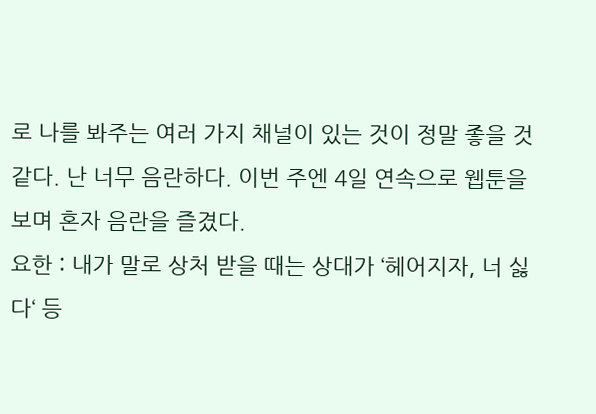로 나를 봐주는 여러 가지 채널이 있는 것이 정말 좋을 것 같다. 난 너무 음란하다. 이번 주엔 4일 연속으로 웹툰을 보며 혼자 음란을 즐겼다.
요한 : 내가 말로 상처 받을 때는 상대가 ‘헤어지자, 너 싫다‘ 등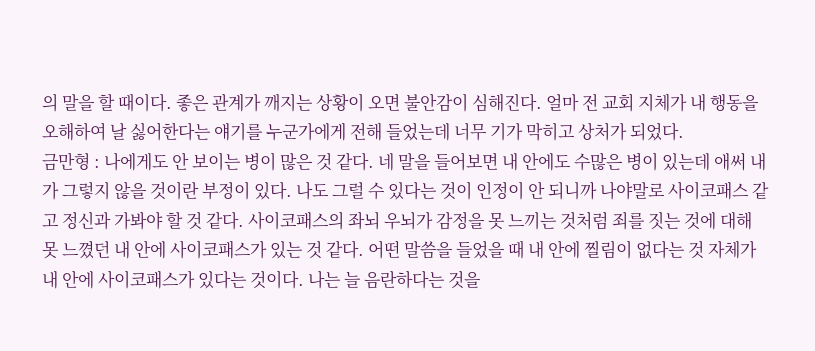의 말을 할 때이다. 좋은 관계가 깨지는 상황이 오면 불안감이 심해진다. 얼마 전 교회 지체가 내 행동을 오해하여 날 싫어한다는 얘기를 누군가에게 전해 들었는데 너무 기가 막히고 상처가 되었다.
금만형 : 나에게도 안 보이는 병이 많은 것 같다. 네 말을 들어보면 내 안에도 수많은 병이 있는데 애써 내가 그렇지 않을 것이란 부정이 있다. 나도 그럴 수 있다는 것이 인정이 안 되니까 나야말로 사이코패스 같고 정신과 가봐야 할 것 같다. 사이코패스의 좌뇌 우뇌가 감정을 못 느끼는 것처럼 죄를 짓는 것에 대해 못 느꼈던 내 안에 사이코패스가 있는 것 같다. 어떤 말씀을 들었을 때 내 안에 찔림이 없다는 것 자체가 내 안에 사이코패스가 있다는 것이다. 나는 늘 음란하다는 것을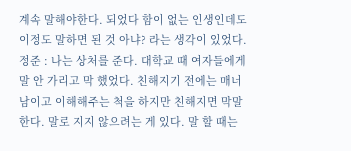계속 말해야한다. 되었다 함이 없는 인생인데도 이정도 말하면 된 것 아냐? 라는 생각이 있었다.
정준 : 나는 상처를 준다. 대학교 때 여자들에게 말 안 가리고 막 했었다. 친해지기 전에는 매너남이고 이해해주는 척을 하지만 친해지면 막말한다. 말로 지지 않으려는 게 있다. 말 할 때는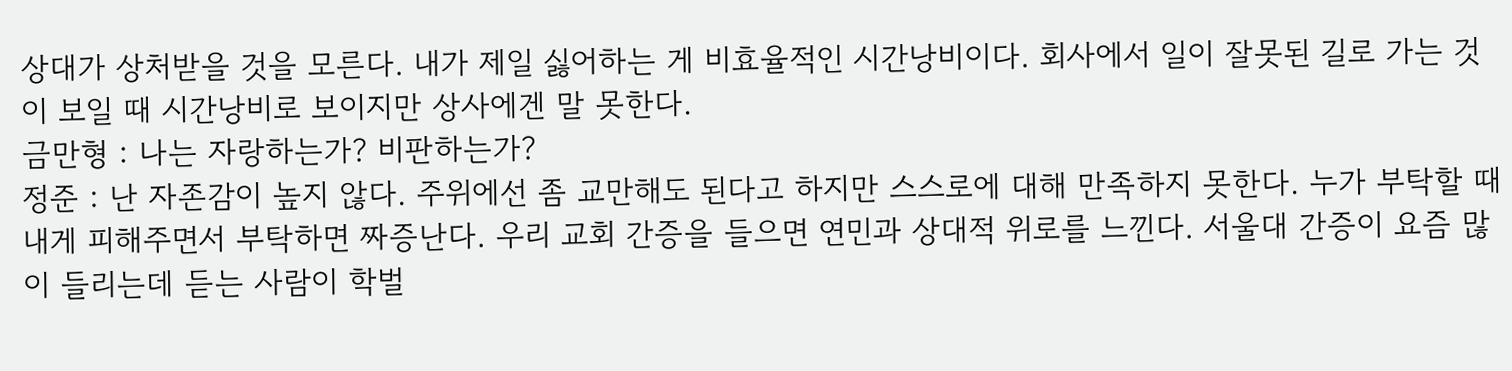상대가 상처받을 것을 모른다. 내가 제일 싫어하는 게 비효율적인 시간낭비이다. 회사에서 일이 잘못된 길로 가는 것이 보일 때 시간낭비로 보이지만 상사에겐 말 못한다.
금만형 : 나는 자랑하는가? 비판하는가?
정준 : 난 자존감이 높지 않다. 주위에선 좀 교만해도 된다고 하지만 스스로에 대해 만족하지 못한다. 누가 부탁할 때 내게 피해주면서 부탁하면 짜증난다. 우리 교회 간증을 들으면 연민과 상대적 위로를 느낀다. 서울대 간증이 요즘 많이 들리는데 듣는 사람이 학벌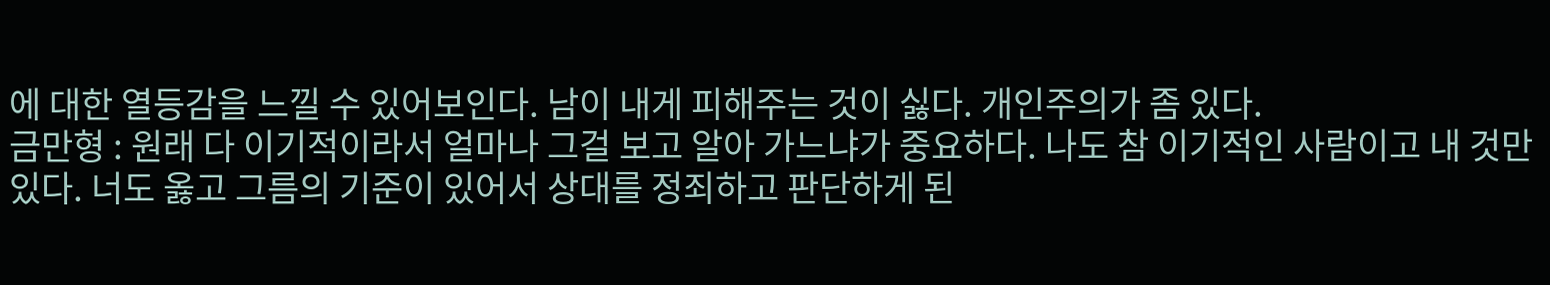에 대한 열등감을 느낄 수 있어보인다. 남이 내게 피해주는 것이 싫다. 개인주의가 좀 있다.
금만형 : 원래 다 이기적이라서 얼마나 그걸 보고 알아 가느냐가 중요하다. 나도 참 이기적인 사람이고 내 것만 있다. 너도 옳고 그름의 기준이 있어서 상대를 정죄하고 판단하게 된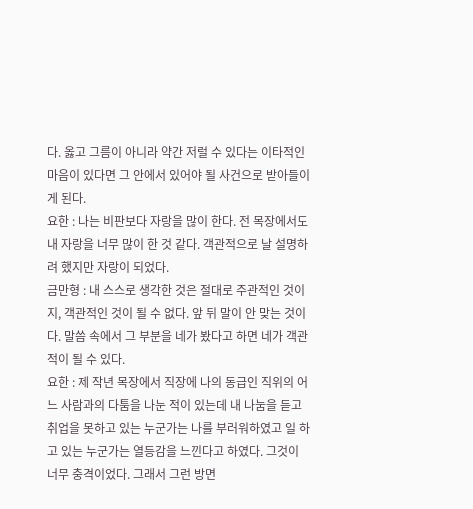다. 옳고 그름이 아니라 약간 저럴 수 있다는 이타적인 마음이 있다면 그 안에서 있어야 될 사건으로 받아들이게 된다.
요한 : 나는 비판보다 자랑을 많이 한다. 전 목장에서도 내 자랑을 너무 많이 한 것 같다. 객관적으로 날 설명하려 했지만 자랑이 되었다.
금만형 : 내 스스로 생각한 것은 절대로 주관적인 것이지, 객관적인 것이 될 수 없다. 앞 뒤 말이 안 맞는 것이다. 말씀 속에서 그 부분을 네가 봤다고 하면 네가 객관적이 될 수 있다.
요한 : 제 작년 목장에서 직장에 나의 동급인 직위의 어느 사람과의 다툼을 나눈 적이 있는데 내 나눔을 듣고 취업을 못하고 있는 누군가는 나를 부러워하였고 일 하고 있는 누군가는 열등감을 느낀다고 하였다. 그것이 너무 충격이었다. 그래서 그런 방면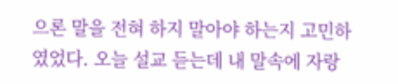으론 말을 전혀 하지 말아야 하는지 고민하였었다. 오늘 설교 듣는데 내 말속에 자랑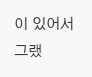이 있어서 그랬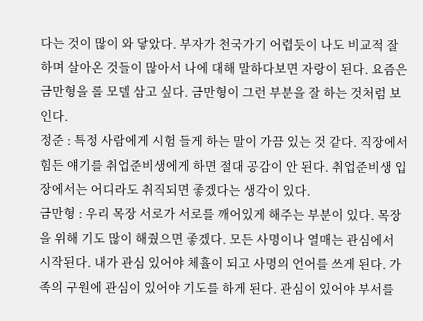다는 것이 많이 와 닿았다. 부자가 천국가기 어렵듯이 나도 비교적 잘하며 살아온 것들이 많아서 나에 대해 말하다보면 자랑이 된다. 요즘은 금만형을 롤 모델 삼고 싶다. 금만형이 그런 부분을 잘 하는 것처럼 보인다.
정준 : 특정 사람에게 시험 들게 하는 말이 가끔 있는 것 같다. 직장에서 힘든 얘기를 취업준비생에게 하면 절대 공감이 안 된다. 취업준비생 입장에서는 어디라도 취직되면 좋겠다는 생각이 있다.
금만형 : 우리 목장 서로가 서로를 깨어있게 해주는 부분이 있다. 목장을 위해 기도 많이 해줬으면 좋겠다. 모든 사명이나 열매는 관심에서 시작된다. 내가 관심 있어야 체휼이 되고 사명의 언어를 쓰게 된다. 가족의 구원에 관심이 있어야 기도를 하게 된다. 관심이 있어야 부서를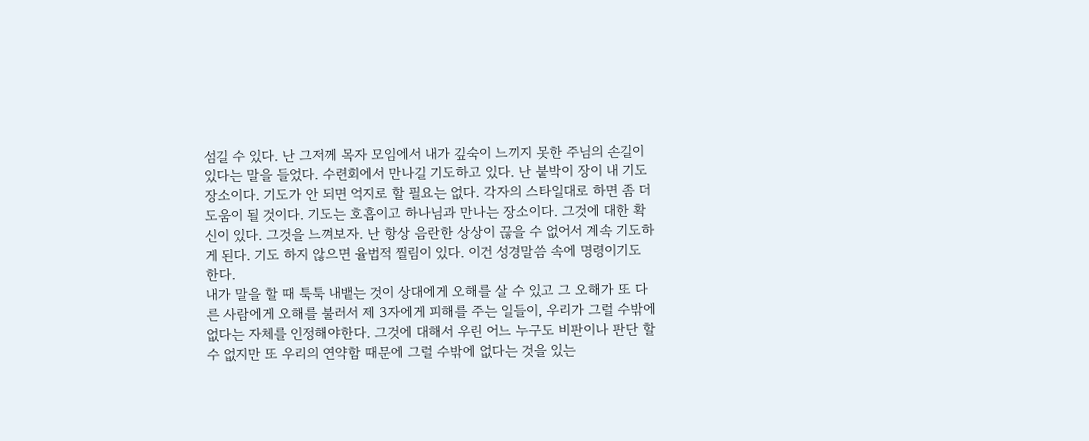섬길 수 있다. 난 그저께 목자 모임에서 내가 깊숙이 느끼지 못한 주님의 손길이 있다는 말을 들었다. 수련회에서 만나길 기도하고 있다. 난 붙박이 장이 내 기도장소이다. 기도가 안 되면 억지로 할 필요는 없다. 각자의 스타일대로 하면 좀 더 도움이 될 것이다. 기도는 호흡이고 하나님과 만나는 장소이다. 그것에 대한 확신이 있다. 그것을 느껴보자. 난 항상 음란한 상상이 끊을 수 없어서 계속 기도하게 된다. 기도 하지 않으면 율법적 찔림이 있다. 이건 성경말씀 속에 명령이기도 한다.
내가 말을 할 때 툭툭 내뱉는 것이 상대에게 오해를 살 수 있고 그 오해가 또 다른 사람에게 오해를 불러서 제 3자에게 피해를 주는 일들이, 우리가 그럴 수밖에 없다는 자체를 인정해야한다. 그것에 대해서 우린 어느 누구도 비판이나 판단 할 수 없지만 또 우리의 연약함 때문에 그럴 수밖에 없다는 것을 있는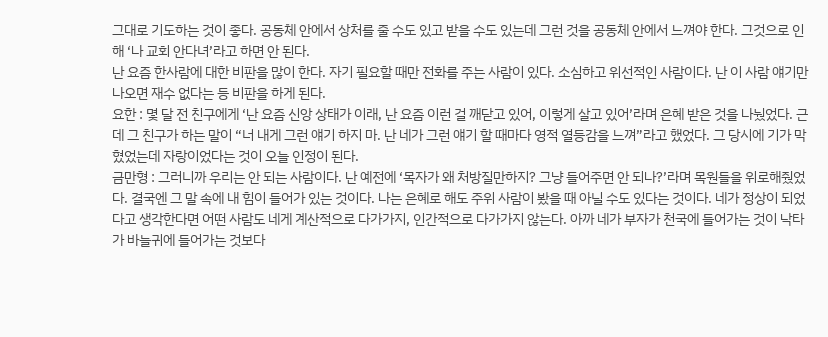그대로 기도하는 것이 좋다. 공동체 안에서 상처를 줄 수도 있고 받을 수도 있는데 그런 것을 공동체 안에서 느껴야 한다. 그것으로 인해 ‘나 교회 안다녀’라고 하면 안 된다.
난 요즘 한사람에 대한 비판을 많이 한다. 자기 필요할 때만 전화를 주는 사람이 있다. 소심하고 위선적인 사람이다. 난 이 사람 얘기만 나오면 재수 없다는 등 비판을 하게 된다.
요한 : 몇 달 전 친구에게 ‘난 요즘 신앙 상태가 이래, 난 요즘 이런 걸 깨닫고 있어, 이렇게 살고 있어’라며 은혜 받은 것을 나눴었다. 근데 그 친구가 하는 말이 “너 내게 그런 얘기 하지 마. 난 네가 그런 얘기 할 때마다 영적 열등감을 느껴”라고 했었다. 그 당시에 기가 막혔었는데 자랑이었다는 것이 오늘 인정이 된다.
금만형 : 그러니까 우리는 안 되는 사람이다. 난 예전에 ‘목자가 왜 처방질만하지? 그냥 들어주면 안 되나?’라며 목원들을 위로해줬었다. 결국엔 그 말 속에 내 힘이 들어가 있는 것이다. 나는 은혜로 해도 주위 사람이 봤을 때 아닐 수도 있다는 것이다. 네가 정상이 되었다고 생각한다면 어떤 사람도 네게 계산적으로 다가가지, 인간적으로 다가가지 않는다. 아까 네가 부자가 천국에 들어가는 것이 낙타가 바늘귀에 들어가는 것보다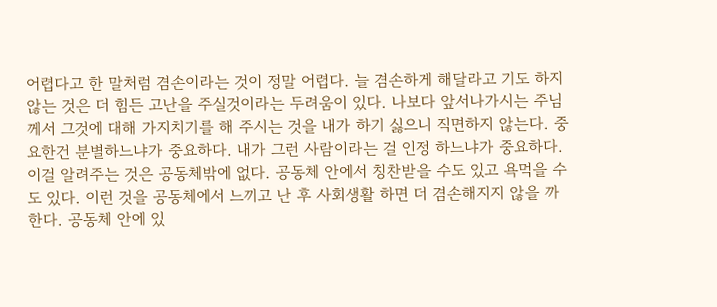어렵다고 한 말처럼 겸손이라는 것이 정말 어렵다. 늘 겸손하게 해달라고 기도 하지 않는 것은 더 힘든 고난을 주실것이라는 두려움이 있다. 나보다 앞서나가시는 주님께서 그것에 대해 가지치기를 해 주시는 것을 내가 하기 싫으니 직면하지 않는다. 중요한건 분별하느냐가 중요하다. 내가 그런 사람이라는 걸 인정 하느냐가 중요하다. 이걸 알려주는 것은 공동체밖에 없다. 공동체 안에서 칭찬받을 수도 있고 욕먹을 수도 있다. 이런 것을 공동체에서 느끼고 난 후 사회생활 하면 더 겸손해지지 않을 까 한다. 공동체 안에 있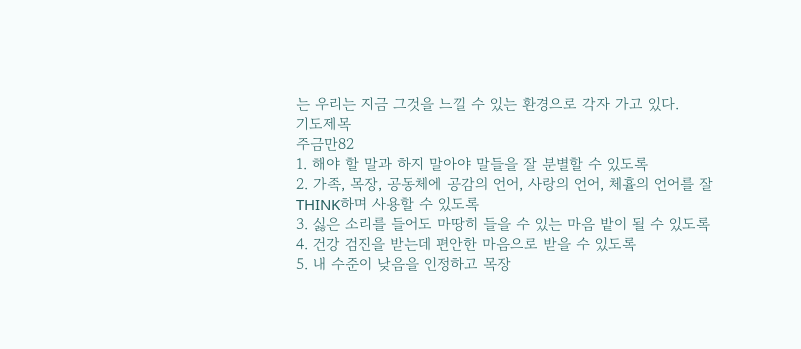는 우리는 지금 그것을 느낄 수 있는 환경으로 각자 가고 있다.
기도제목
주금만82
1. 해야 할 말과 하지 말아야 말들을 잘 분별할 수 있도록
2. 가족, 목장, 공동체에 공감의 언어, 사랑의 언어, 체휼의 언어를 잘 THINK하며 사용할 수 있도록
3. 싫은 소리를 들어도 마땅히 들을 수 있는 마음 밭이 될 수 있도록
4. 건강 검진을 받는데 편안한 마음으로 받을 수 있도록
5. 내 수준이 낮음을 인정하고 목장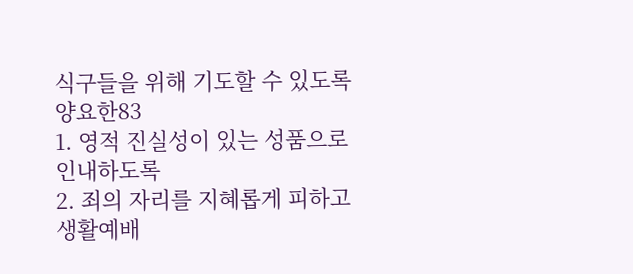식구들을 위해 기도할 수 있도록
양요한83
1. 영적 진실성이 있는 성품으로 인내하도록
2. 죄의 자리를 지혜롭게 피하고 생활예배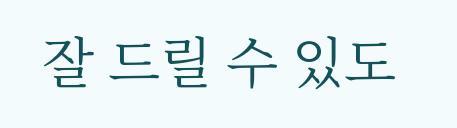잘 드릴 수 있도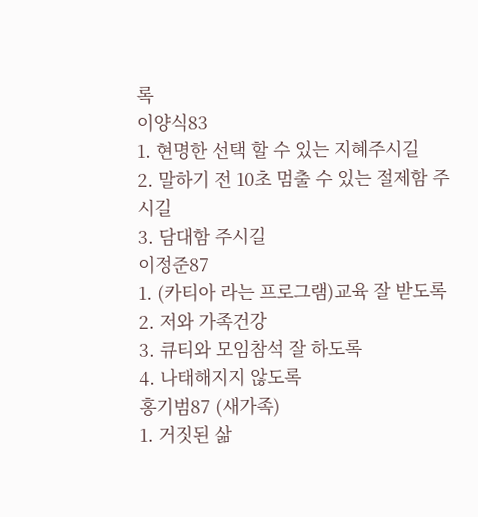록
이양식83
1. 현명한 선택 할 수 있는 지혜주시길
2. 말하기 전 10초 멈출 수 있는 절제함 주시길
3. 담대함 주시길
이정준87
1. (카티아 라는 프로그램)교육 잘 받도록
2. 저와 가족건강
3. 큐티와 모임참석 잘 하도록
4. 나태해지지 않도록
홍기범87 (새가족)
1. 거짓된 삶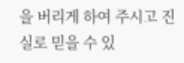을 버리게 하여 주시고 진실로 믿을 수 있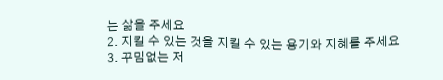는 삶을 주세요
2. 지킬 수 있는 것을 지킬 수 있는 용기와 지혜를 주세요
3. 꾸밈없는 저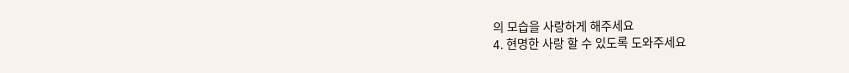의 모습을 사랑하게 해주세요
4. 현명한 사랑 할 수 있도록 도와주세요